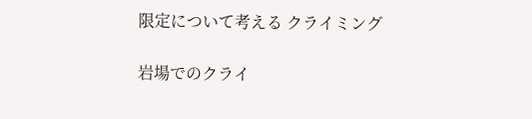限定について考える クライミング

岩場でのクライ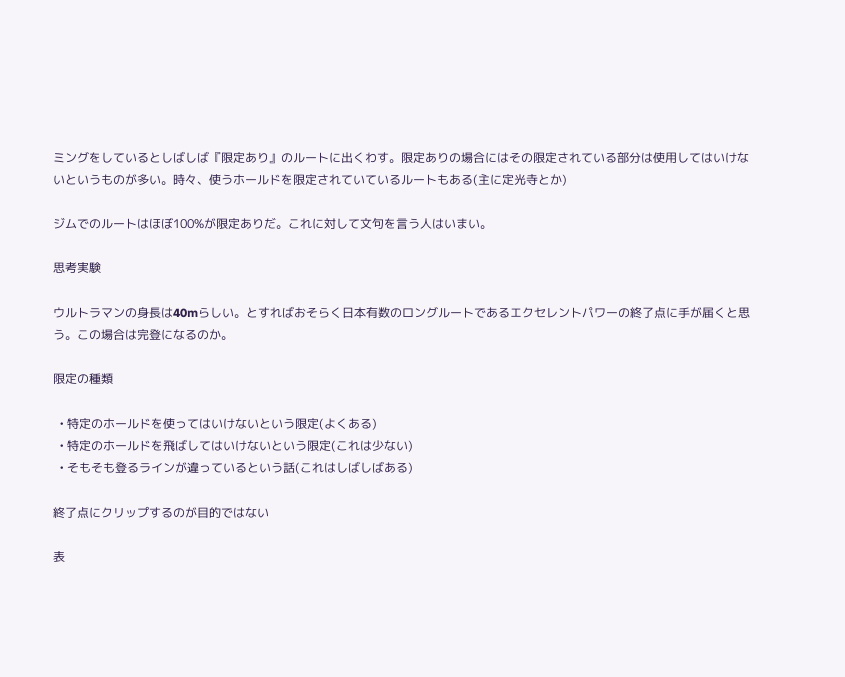ミングをしているとしばしば『限定あり』のルートに出くわす。限定ありの場合にはその限定されている部分は使用してはいけないというものが多い。時々、使うホールドを限定されていているルートもある(主に定光寺とか)

ジムでのルートはほぼ100%が限定ありだ。これに対して文句を言う人はいまい。

思考実験

ウルトラマンの身長は40mらしい。とすればおそらく日本有数のロングルートであるエクセレントパワーの終了点に手が届くと思う。この場合は完登になるのか。

限定の種類

  • 特定のホールドを使ってはいけないという限定(よくある)
  • 特定のホールドを飛ばしてはいけないという限定(これは少ない)
  • そもそも登るラインが違っているという話(これはしばしばある)

終了点にクリップするのが目的ではない

表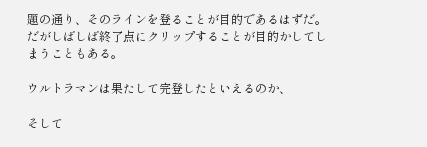題の通り、そのラインを登ることが目的であるはずだ。だがしばしば終了点にクリップすることが目的かしてしまうこともある。

ウルトラマンは果たして完登したといえるのか、

そして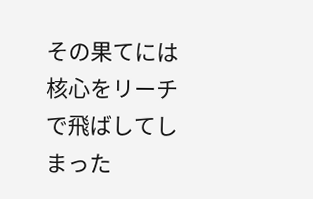その果てには核心をリーチで飛ばしてしまった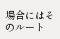場合にはそのルート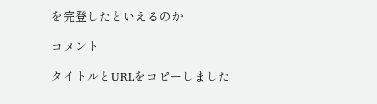を完登したといえるのか

コメント

タイトルとURLをコピーしました